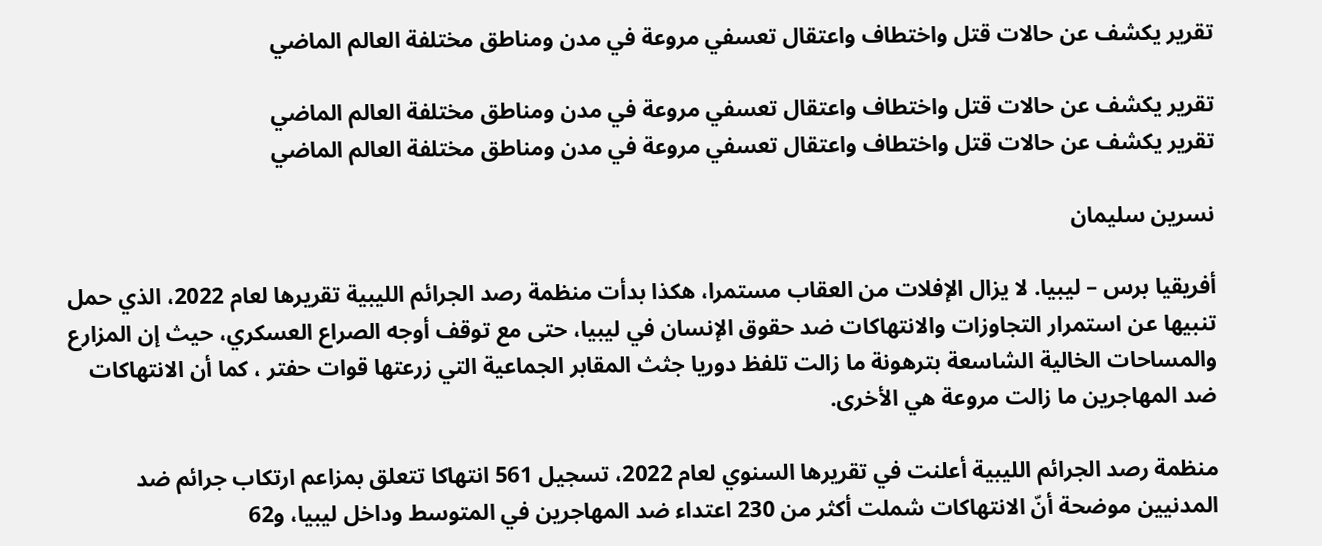تقرير يكشف عن حالات قتل واختطاف واعتقال تعسفي مروعة في مدن ومناطق مختلفة العالم الماضي

تقرير يكشف عن حالات قتل واختطاف واعتقال تعسفي مروعة في مدن ومناطق مختلفة العالم الماضي
تقرير يكشف عن حالات قتل واختطاف واعتقال تعسفي مروعة في مدن ومناطق مختلفة العالم الماضي

نسرين سليمان

أفريقيا برس – ليبيا. لا يزال الإفلات من العقاب مستمرا، هكذا بدأت منظمة رصد الجرائم الليبية تقريرها لعام 2022، الذي حمل تنبيها عن استمرار التجاوزات والانتهاكات ضد حقوق الإنسان في ليبيا، حتى مع توقف أوجه الصراع العسكري، حيث إن المزارع والمساحات الخالية الشاسعة بترهونة ما زالت تلفظ دوريا جثث المقابر الجماعية التي زرعتها قوات حفتر ، كما أن الانتهاكات ضد المهاجرين ما زالت مروعة هي الأخرى.

منظمة رصد الجرائم الليبية أعلنت في تقريرها السنوي لعام 2022، تسجيل 561 انتهاكا تتعلق بمزاعم ارتكاب جرائم ضد المدنيين موضحة أنّ الانتهاكات شملت أكثر من 230 اعتداء ضد المهاجرين في المتوسط وداخل ليبيا، و62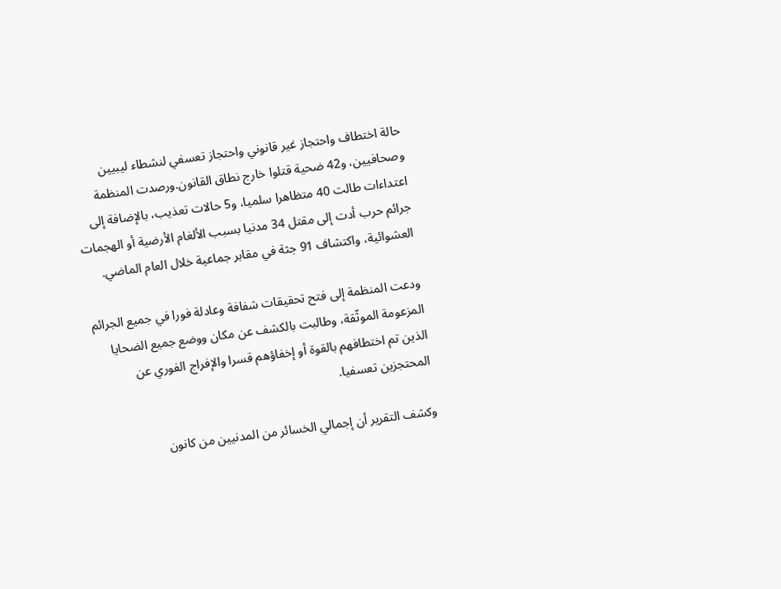حالة اختطاف واحتجاز غير قانوني واحتجاز تعسفي لنشطاء ليبيين وصحافيين، و42 ضحية قتلوا خارج نطاق القانون.ورصدت المنظمة اعتداءات طالت 40 متظاهرا سلميا، و5 حالات تعذيب، بالإضافة إلى جرائم حرب أدت إلى مقتل 34 مدنيا بسبب الألغام الأرضية أو الهجمات العشوائية، واكتشاف 91 جثة في مقابر جماعية خلال العام الماضي.

ودعت المنظمة إلى فتح تحقيقات شفافة وعادلة فورا في جميع الجرائم المزعومة الموثّقة، وطالبت بالكشف عن مكان ووضع جميع الضحايا الذين تم اختطافهم بالقوة أو إخفاؤهم قسرا والإفراج الفوري عن المحتجزين تعسفيا.

وكشف التقرير أن إجمالي الخسائر من المدنيين من كانون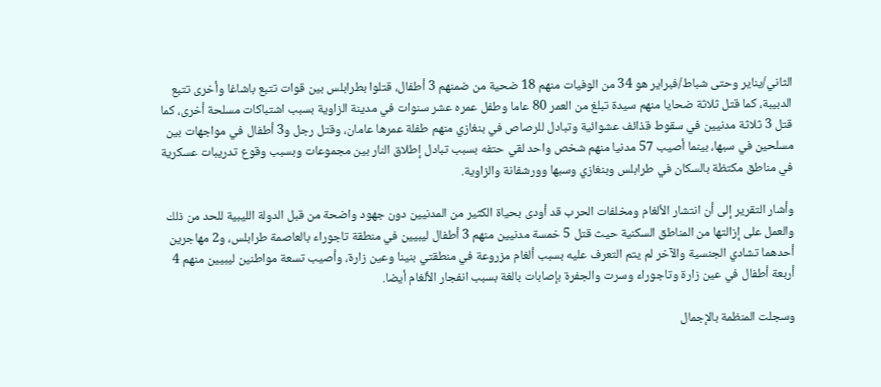الثاني/يناير وحتى شباط/فبراير هو 34 من الوفيات منهم 18 ضحية من ضمنهم 3 أطفال، قتلوا بطرابلس بين قوات تتبع باشاغا وأخرى تتبع الدبيبة، كما قتل ثلاثة ضحايا منهم سيدة تبلغ من العمر 80 عاما وطفل عمره عشر سنوات في مدينة الزاوية بسبب اشتباكات مسلحة أخرى، كما قتل 3 ثلاثة مدنيين في سقوط قذائف عشوائية وتبادل للرصاص في بنغازي منهم طفلة عمرها عامان، وقتل رجل و3 أطفال في مواجهات بين مسلحين في سبها، بينما أصيب 57 مدنيا منهم شخص واحد لقي حتفه بسبب تبادل إطلاق النار بين مجموعات وبسبب وقوع تدريبات عسكرية في مناطق مكتظة بالسكان في طرابلس وبنغازي وسبها وورشفانة والزاوية.

وأشار التقرير إلى أن انتشار الألغام ومخلفات الحرب قد أودى بحياة الكثير من المدنيين دون جهود واضحة من قبل الدولة الليبية للحد من ذلك والعمل على إزالتها من المناطق السكنية حيث قتل 5 خمسة مدنيين منهم 3 أطفال ليبيين في منطقة تاجوراء بالعاصمة طرابلس، و2 مهاجرين أحدهما تشادي الجنسية والآخر لم يتم التعرف عليه بسبب ألغام مزروعة في منطقتي بنينا وعين زارة، وأصيب تسعة مواطنين ليبيين منهم 4 أربعة أطفال في عين زارة وتاجوراء وسرت والجفرة بإصابات بالغة بسبب انفجار الألغام أيضا.

وسجلت المنظمة بالإجمال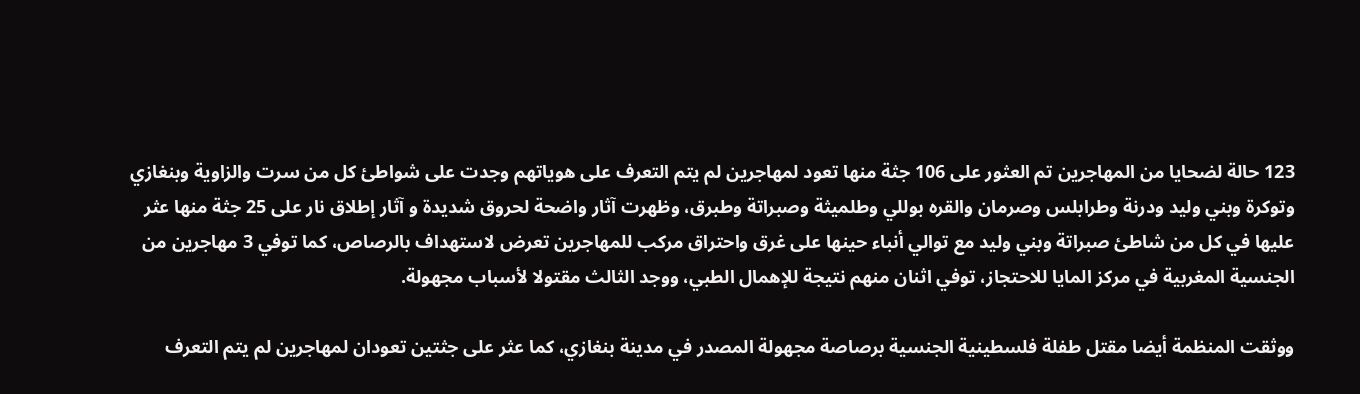123 حالة لضحايا من المهاجرين تم العثور على 106 جثة منها تعود لمهاجرين لم يتم التعرف على هوياتهم وجدت على شواطئ كل من سرت والزاوية وبنغازي وتوكرة وبني وليد ودرنة وطرابلس وصرمان والقره بوللي وطلميثة وصبراتة وطبرق، وظهرت آثار واضحة لحروق شديدة و آثار إطلاق نار على 25 جثة منها عثر عليها في كل من شاطئ صبراتة وبني وليد مع توالي أنباء حينها على غرق واحتراق مركب للمهاجرين تعرض لاستهداف بالرصاص، كما توفي 3 مهاجرين من الجنسية المغربية في مركز المايا للاحتجاز، توفي اثنان منهم نتيجة للإهمال الطبي، ووجد الثالث مقتولا لأسباب مجهولة.

ووثقت المنظمة أيضا مقتل طفلة فلسطينية الجنسية برصاصة مجهولة المصدر في مدينة بنغازي، كما عثر على جثتين تعودان لمهاجرين لم يتم التعرف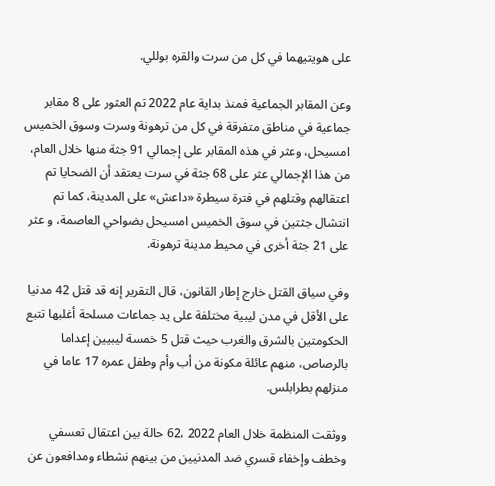على هويتيهما في كل من سرت والقره بوللي.

وعن المقابر الجماعية فمنذ بداية عام 2022 تم العثور على 8 مقابر جماعية في مناطق متفرقة في كل من ترهونة وسرت وسوق الخميس امسيحل، وعثر في هذه المقابر على إجمالي 91 جثة منها خلال العام، من هذا الإجمالي عثر على 68 جثة في سرت يعتقد أن الضحايا تم اعتقالهم وقتلهم في فترة سيطرة «داعش» على المدينة، كما تم انتشال جثتين في سوق الخميس امسيحل بضواحي العاصمة، و عثر على 21 جثة أخرى في محيط مدينة ترهونة.

وفي سياق القتل خارج إطار القانون، قال التقرير إنه قد قتل 42 مدنيا على الأقل في مدن ليبية مختلفة على يد جماعات مسلحة أغلبها تتبع الحكومتين بالشرق والغرب حيث قتل 5 خمسة ليبيين إعداما بالرصاص، منهم عائلة مكونة من أب وأم وطفل عمره 17 عاما في منزلهم بطرابلس.

ووثقت المنظمة خلال العام 2022 ،62 حالة بين اعتقال تعسفي وخطف وإخفاء قسري ضد المدنيين من بينهم نشطاء ومدافعون عن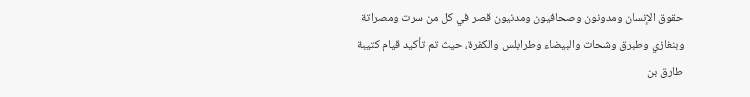حقوق الإنسان ومدونون وصحافيون ومدنيون قصر في كل من سرت ومصراتة وبنغازي وطبرق وشحات والبيضاء وطرابلس والكفرة، حيث تم تأكيد قيام كتيبة طارق بن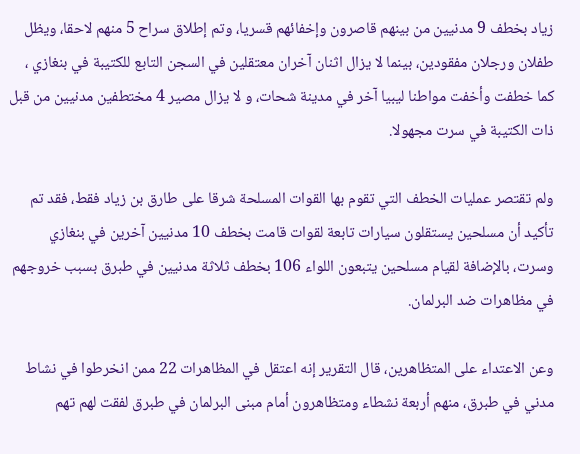زياد بخطف 9 مدنيين من بينهم قاصرون وإخفائهم قسريا، وتم إطلاق سراح 5 منهم لاحقا، ويظل طفلان ورجلان مفقودين، بينما لا يزال اثنان آخران معتقلين في السجن التابع للكتيبة في بنغازي ، كما خطفت وأخفت مواطنا ليبيا آخر في مدينة شحات، و لا يزال مصير 4 مختطفين مدنيين من قبل ذات الكتيبة في سرت مجهولا.

ولم تقتصر عمليات الخطف التي تقوم بها القوات المسلحة شرقا على طارق بن زياد فقط، فقد تم تأكيد أن مسلحين يستقلون سيارات تابعة لقوات قامت بخطف 10 مدنيين آخرين في بنغازي وسرت، بالإضافة لقيام مسلحين يتبعون اللواء 106 بخطف ثلاثة مدنيين في طبرق بسبب خروجهم في مظاهرات ضد البرلمان.

وعن الاعتداء على المتظاهرين، قال التقرير إنه اعتقل في المظاهرات 22 ممن انخرطوا في نشاط مدني في طبرق، منهم أربعة نشطاء ومتظاهرون أمام مبنى البرلمان في طبرق لفقت لهم تهم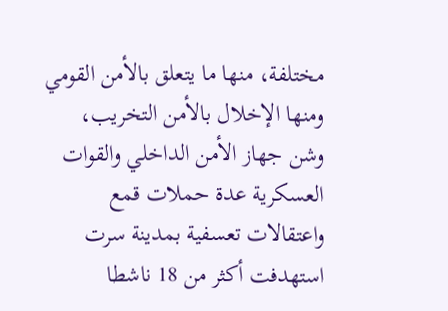مختلفة، منها ما يتعلق بالأمن القومي ومنها الإخلال بالأمن التخريب، وشن جهاز الأمن الداخلي والقوات العسكرية عدة حملات قمع واعتقالات تعسفية بمدينة سرت استهدفت أكثر من 18 ناشطا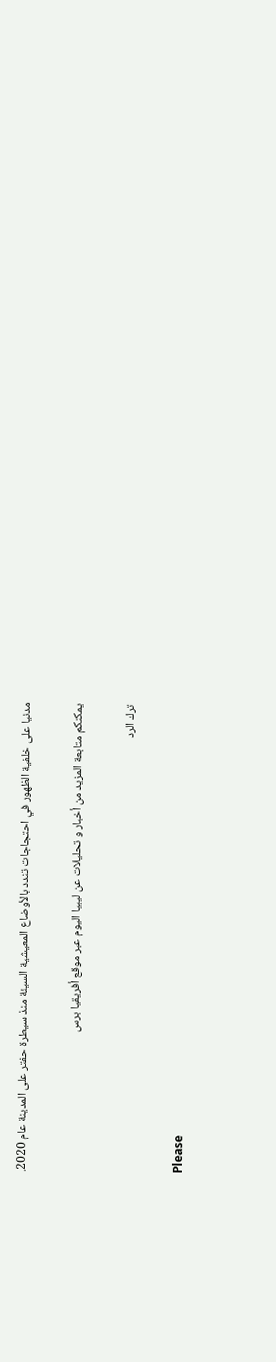مدنيا على خلفية الظهور في احتجاجات تندد بالأوضاع المعيشية السيئة منذ سيطرة حفتر على المدينة عام 2020.

يمكنكم متابعة المزيد من أخبار و تحليلات عن ليبيا اليوم عبر موقع أفريقيا برس

ترك الرد

Please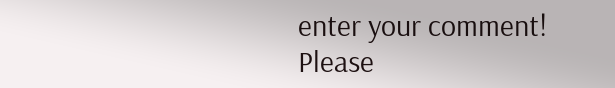enter your comment!
Please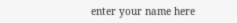enter your name here